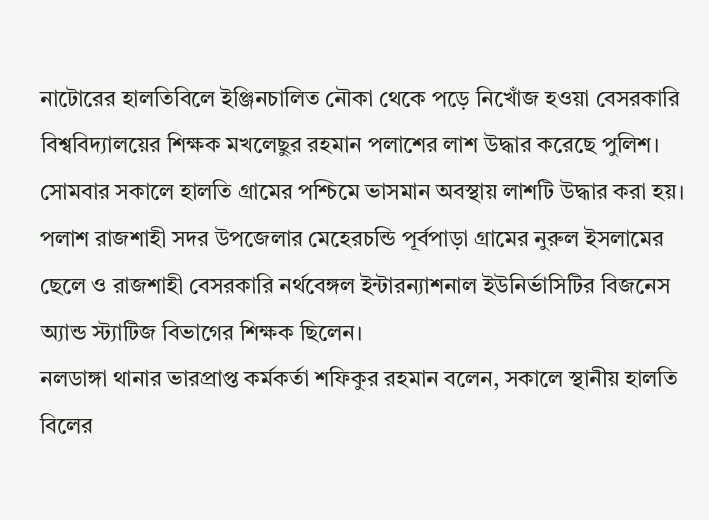নাটোরের হালতিবিলে ইঞ্জিনচালিত নৌকা থেকে পড়ে নিখোঁজ হওয়া বেসরকারি বিশ্ববিদ্যালয়ের শিক্ষক মখলেছুর রহমান পলাশের লাশ উদ্ধার করেছে পুলিশ। সোমবার সকালে হালতি গ্রামের পশ্চিমে ভাসমান অবস্থায় লাশটি উদ্ধার করা হয়। পলাশ রাজশাহী সদর উপজেলার মেহেরচন্ডি পূর্বপাড়া গ্রামের নুরুল ইসলামের ছেলে ও রাজশাহী বেসরকারি নর্থবেঙ্গল ইন্টারন্যাশনাল ইউনির্ভাসিটির বিজনেস অ্যান্ড স্ট্যাটিজ বিভাগের শিক্ষক ছিলেন।
নলডাঙ্গা থানার ভারপ্রাপ্ত কর্মকর্তা শফিকুর রহমান বলেন, সকালে স্থানীয় হালতি বিলের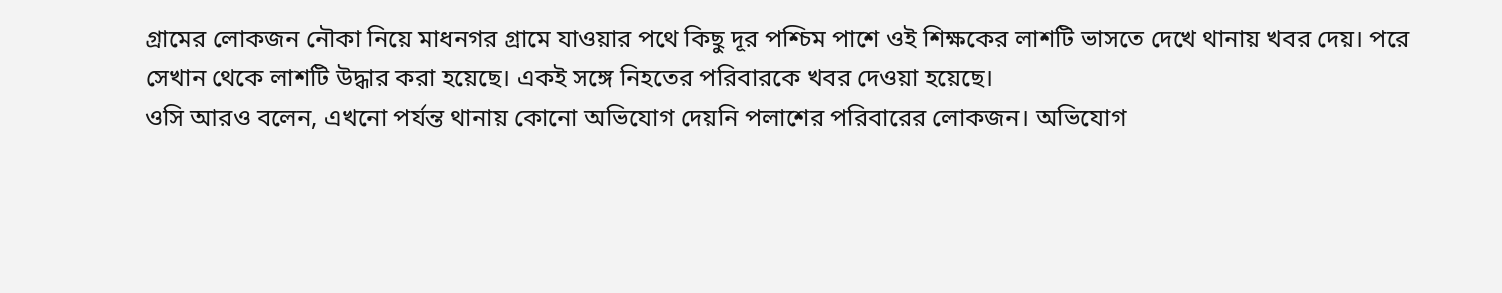গ্রামের লোকজন নৌকা নিয়ে মাধনগর গ্রামে যাওয়ার পথে কিছু দূর পশ্চিম পাশে ওই শিক্ষকের লাশটি ভাসতে দেখে থানায় খবর দেয়। পরে সেখান থেকে লাশটি উদ্ধার করা হয়েছে। একই সঙ্গে নিহতের পরিবারকে খবর দেওয়া হয়েছে।
ওসি আরও বলেন, এখনো পর্যন্ত থানায় কোনো অভিযোগ দেয়নি পলাশের পরিবারের লোকজন। অভিযোগ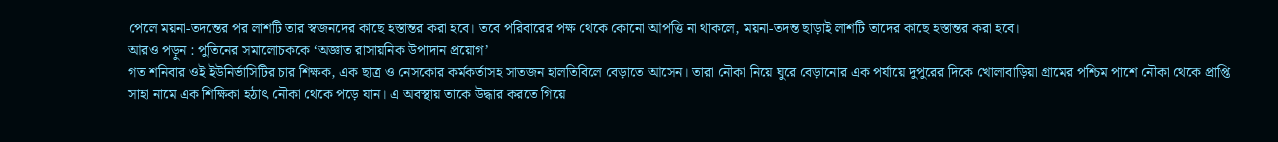পেলে ময়না-তদন্তের পর লাশটি তার স্বজনদের কাছে হস্তান্তর করা হবে। তবে পরিবারের পক্ষ থেকে কোনো আপত্তি না থাকলে, ময়না-তদন্ত ছাড়াই লাশটি তাদের কাছে হস্তান্তর করা হবে।
আরও পড়ুন : পুতিনের সমালোচককে ‘অজ্ঞাত রাসায়নিক উপাদান প্রয়োগ’
গত শনিবার ওই ইউনির্ভাসিটির চার শিক্ষক, এক ছাত্র ও নেসকোর কর্মকর্তাসহ সাতজন হালতিবিলে বেড়াতে আসেন। তারা নৌকা নিয়ে ঘুরে বেড়ানোর এক পর্যায়ে দুপুরের দিকে খোলাবাড়িয়া গ্রামের পশ্চিম পাশে নৌকা থেকে প্রাপ্তি সাহা নামে এক শিক্ষিকা হঠাৎ নৌকা থেকে পড়ে যান। এ অবস্থায় তাকে উদ্ধার করতে গিয়ে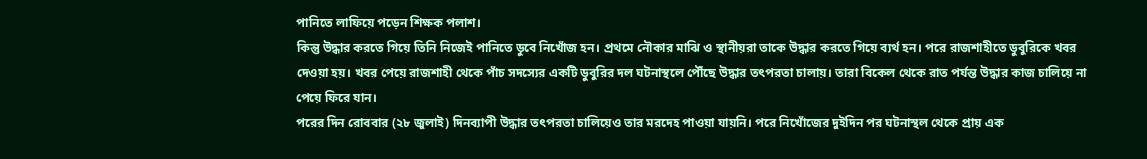পানিতে লাফিয়ে পড়েন শিক্ষক পলাশ।
কিন্তু উদ্ধার করতে গিয়ে তিনি নিজেই পানিতে ডুবে নিখোঁজ হন। প্রথমে নৌকার মাঝি ও স্থানীয়রা তাকে উদ্ধার করতে গিয়ে ব্যর্থ হন। পরে রাজশাহীতে ডুবুরিকে খবর দেওয়া হয়। খবর পেয়ে রাজশাহী থেকে পাঁচ সদস্যের একটি ডুবুরির দল ঘটনাস্থলে পৌঁছে উদ্ধার তৎপরতা চালায়। তারা বিকেল থেকে রাত পর্যন্ত উদ্ধার কাজ চালিয়ে না পেয়ে ফিরে যান।
পরের দিন রোববার (২৮ জুলাই) দিনব্যাপী উদ্ধার তৎপরতা চালিয়েও তার মরদেহ পাওয়া যায়নি। পরে নিখোঁজের দুইদিন পর ঘটনাস্থল থেকে প্রায় এক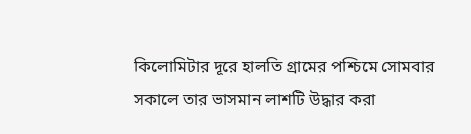কিলোমিটার দূরে হালতি গ্রামের পশ্চিমে সোমবার সকালে তার ভাসমান লাশটি উদ্ধার করা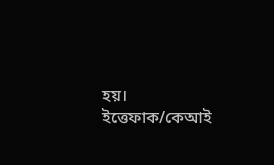হয়।
ইত্তেফাক/কেআই